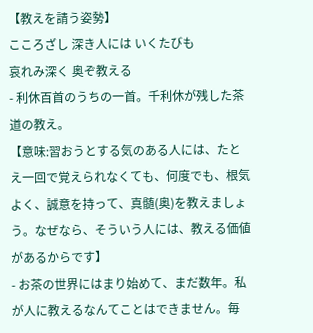【教えを請う姿勢】
こころざし 深き人には いくたびも
哀れみ深く 奥ぞ教える
- 利休百首のうちの一首。千利休が残した茶道の教え。
【意味:習おうとする気のある人には、たとえ一回で覚えられなくても、何度でも、根気よく、誠意を持って、真髄(奥)を教えましょう。なぜなら、そういう人には、教える価値があるからです】
- お茶の世界にはまり始めて、まだ数年。私が人に教えるなんてことはできません。毎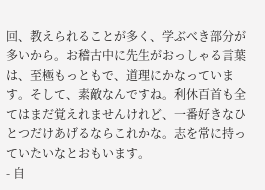回、教えられることが多く、学ぶべき部分が多いから。お稽古中に先生がおっしゃる言葉は、至極もっともで、道理にかなっています。そして、素敵なんですね。利休百首も全てはまだ覚えれませんけれど、一番好きなひとつだけあげるならこれかな。志を常に持っていたいなとおもいます。
- 自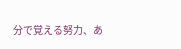分で覚える努力、あ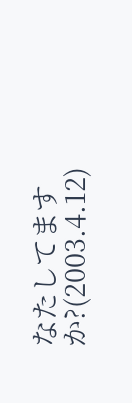なたしてますか?(2003.4.12)